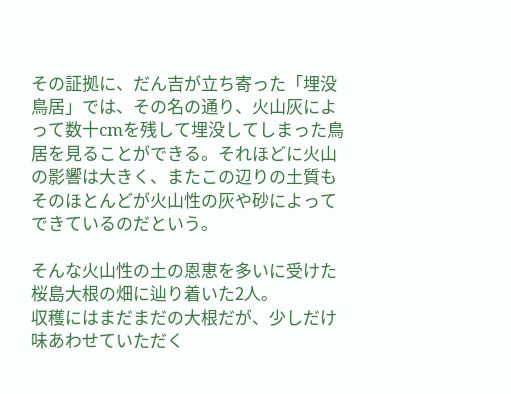その証拠に、だん吉が立ち寄った「埋没鳥居」では、その名の通り、火山灰によって数十cmを残して埋没してしまった鳥居を見ることができる。それほどに火山の影響は大きく、またこの辺りの土質もそのほとんどが火山性の灰や砂によってできているのだという。

そんな火山性の土の恩恵を多いに受けた桜島大根の畑に辿り着いた2人。
収穫にはまだまだの大根だが、少しだけ味あわせていただく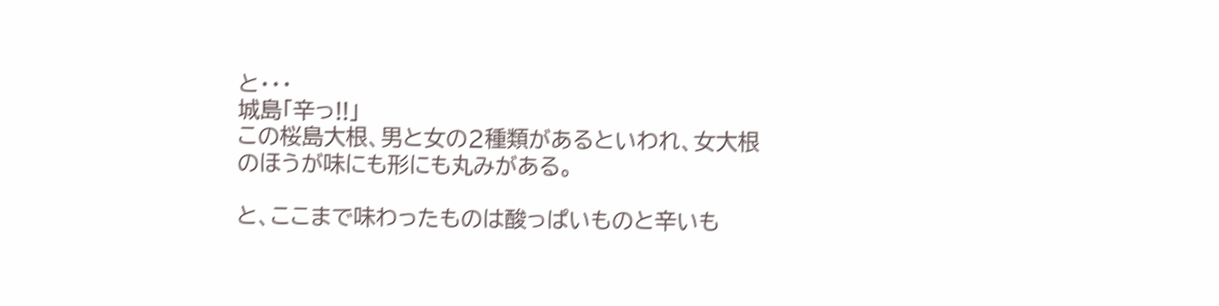と・・・
城島「辛っ!!」
この桜島大根、男と女の2種類があるといわれ、女大根のほうが味にも形にも丸みがある。

と、ここまで味わったものは酸っぱいものと辛いも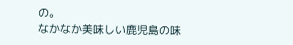の。
なかなか美味しい鹿児島の味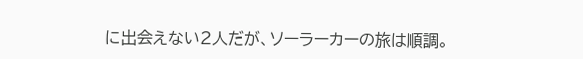に出会えない2人だが、ソーラーカーの旅は順調。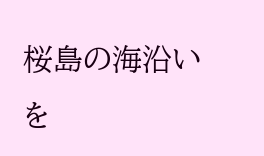桜島の海沿いを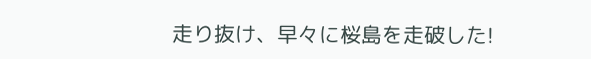走り抜け、早々に桜島を走破した!